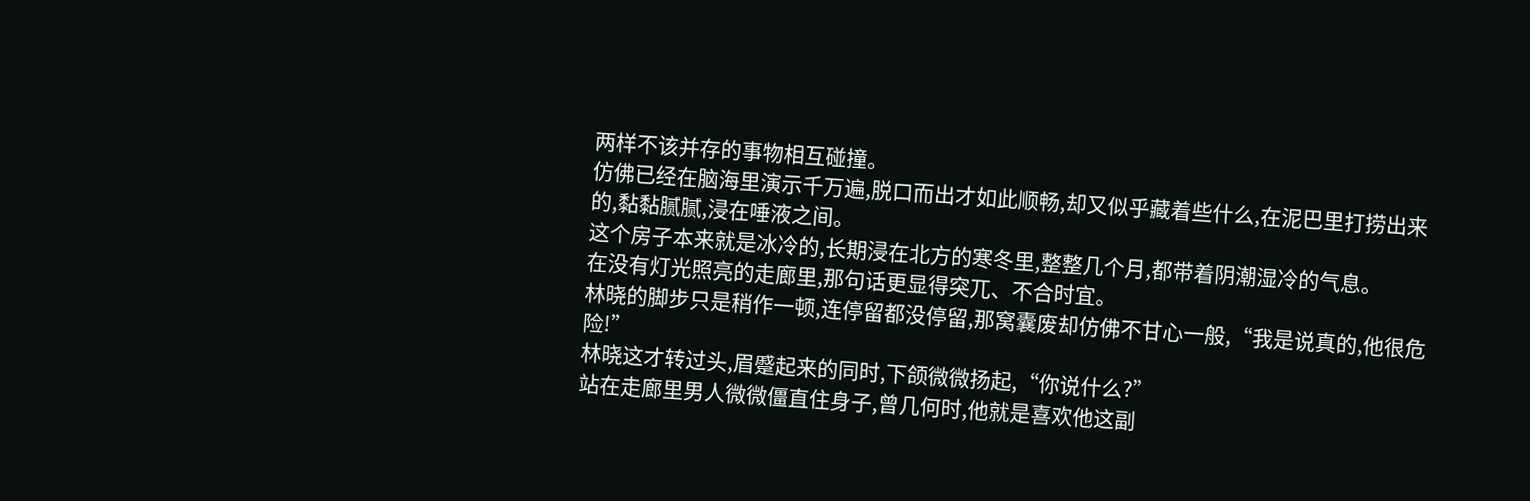两样不该并存的事物相互碰撞。
仿佛已经在脑海里演示千万遍,脱口而出才如此顺畅,却又似乎藏着些什么,在泥巴里打捞出来的,黏黏腻腻,浸在唾液之间。
这个房子本来就是冰冷的,长期浸在北方的寒冬里,整整几个月,都带着阴潮湿冷的气息。
在没有灯光照亮的走廊里,那句话更显得突兀、不合时宜。
林晓的脚步只是稍作一顿,连停留都没停留,那窝囊废却仿佛不甘心一般,“我是说真的,他很危险!”
林晓这才转过头,眉蹙起来的同时,下颌微微扬起,“你说什么?”
站在走廊里男人微微僵直住身子,曾几何时,他就是喜欢他这副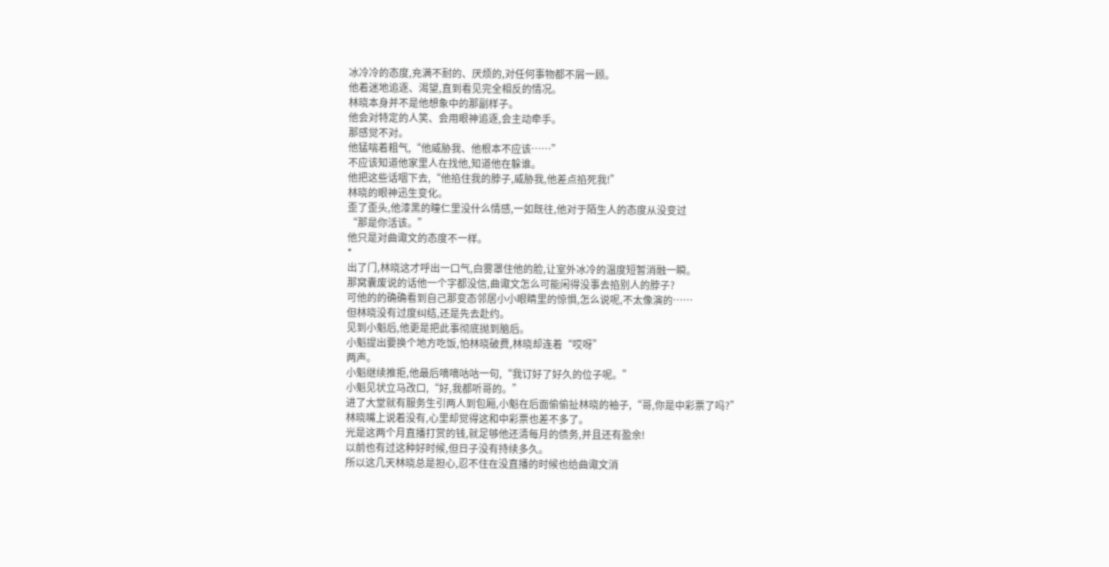冰冷冷的态度,充满不耐的、厌烦的,对任何事物都不屑一顾。
他着迷地追逐、渴望,直到看见完全相反的情况。
林晓本身并不是他想象中的那副样子。
他会对特定的人笑、会用眼神追逐,会主动牵手。
那感觉不对。
他猛喘着粗气,“他威胁我、他根本不应该……”
不应该知道他家里人在找他,知道他在躲谁。
他把这些话咽下去,“他掐住我的脖子,威胁我,他差点掐死我!”
林晓的眼神迅生变化。
歪了歪头,他漆黑的瞳仁里没什么情感,一如既往,他对于陌生人的态度从没变过
“那是你活该。”
他只是对曲诹文的态度不一样。
*
出了门,林晓这才呼出一口气,白雾罩住他的脸,让室外冰冷的温度短暂消融一瞬。
那窝囊废说的话他一个字都没信,曲诹文怎么可能闲得没事去掐别人的脖子?
可他的的确确看到自己那变态邻居小小眼睛里的惊惧,怎么说呢,不太像演的……
但林晓没有过度纠结,还是先去赴约。
见到小魁后,他更是把此事彻底抛到脑后。
小魁提出要换个地方吃饭,怕林晓破费,林晓却连着“哎呀”
两声。
小魁继续推拒,他最后嘀嘀咕咕一句,“我订好了好久的位子呢。”
小魁见状立马改口,“好,我都听哥的。”
进了大堂就有服务生引两人到包厢,小魁在后面偷偷扯林晓的袖子,“哥,你是中彩票了吗?”
林晓嘴上说着没有,心里却觉得这和中彩票也差不多了。
光是这两个月直播打赏的钱,就足够他还清每月的债务,并且还有盈余!
以前也有过这种好时候,但日子没有持续多久。
所以这几天林晓总是担心,忍不住在没直播的时候也给曲诹文消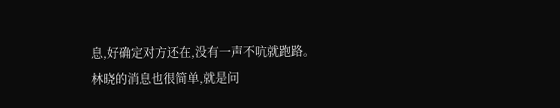息,好确定对方还在,没有一声不吭就跑路。
林晓的消息也很简单,就是问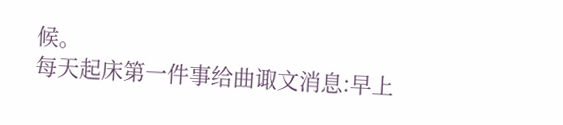候。
每天起床第一件事给曲诹文消息:早上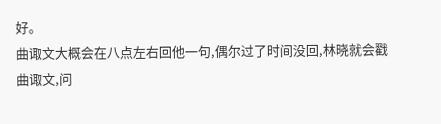好。
曲诹文大概会在八点左右回他一句,偶尔过了时间没回,林晓就会戳曲诹文,问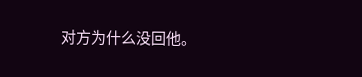对方为什么没回他。